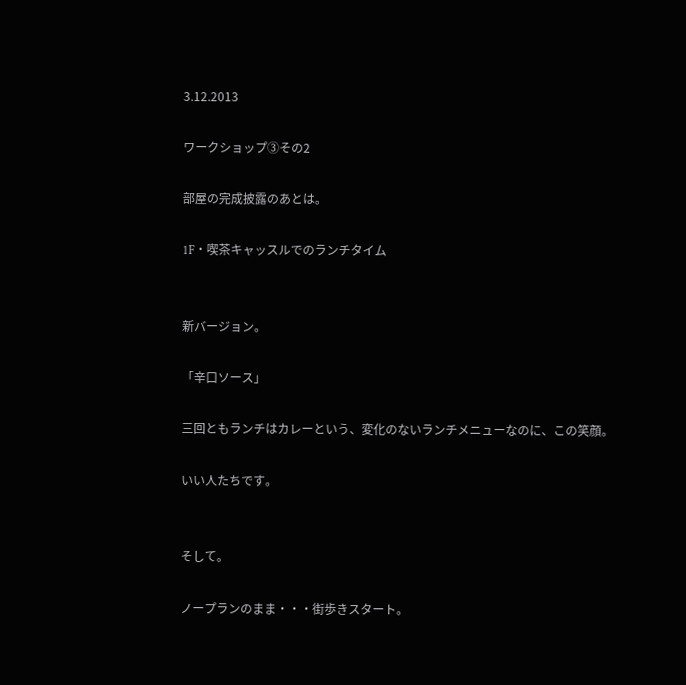3.12.2013

ワークショップ③その2

部屋の完成披露のあとは。

1F・喫茶キャッスルでのランチタイム


新バージョン。

「辛口ソース」

三回ともランチはカレーという、変化のないランチメニューなのに、この笑顔。

いい人たちです。


そして。

ノープランのまま・・・街歩きスタート。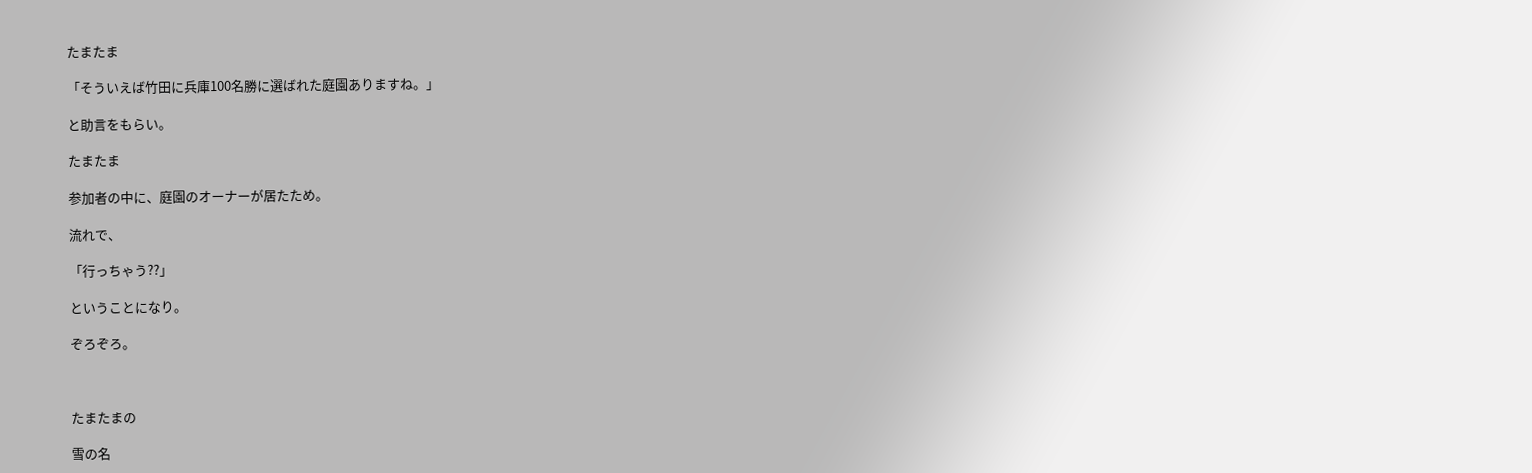たまたま

「そういえば竹田に兵庫100名勝に選ばれた庭園ありますね。」

と助言をもらい。

たまたま

参加者の中に、庭園のオーナーが居たため。

流れで、

「行っちゃう??」

ということになり。

ぞろぞろ。



たまたまの

雪の名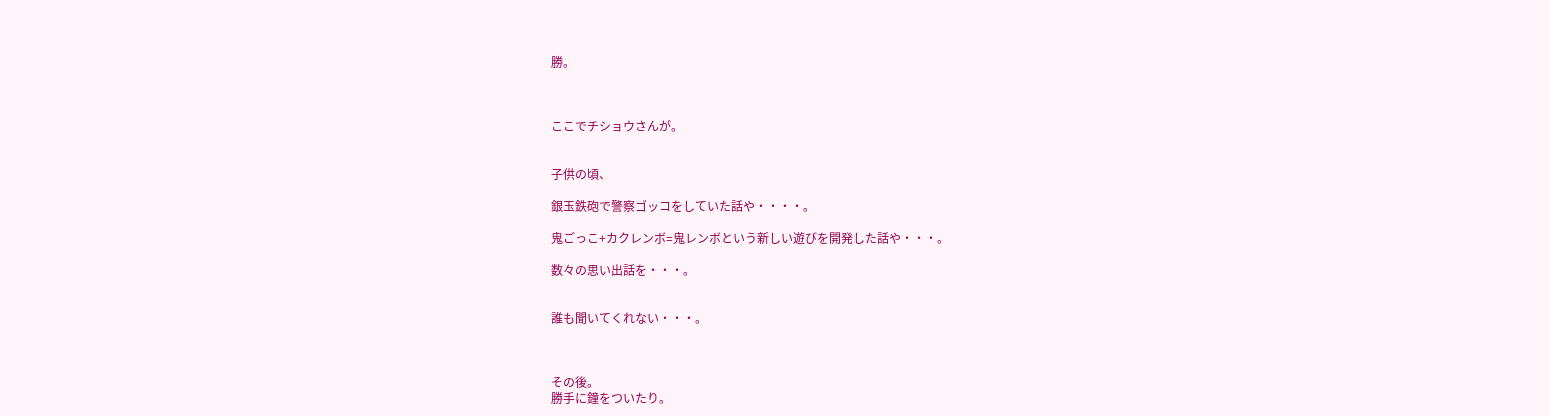勝。



ここでチショウさんが。


子供の頃、

銀玉鉄砲で警察ゴッコをしていた話や・・・・。

鬼ごっこ+カクレンボ=鬼レンボという新しい遊びを開発した話や・・・。

数々の思い出話を・・・。


誰も聞いてくれない・・・。



その後。
勝手に鐘をついたり。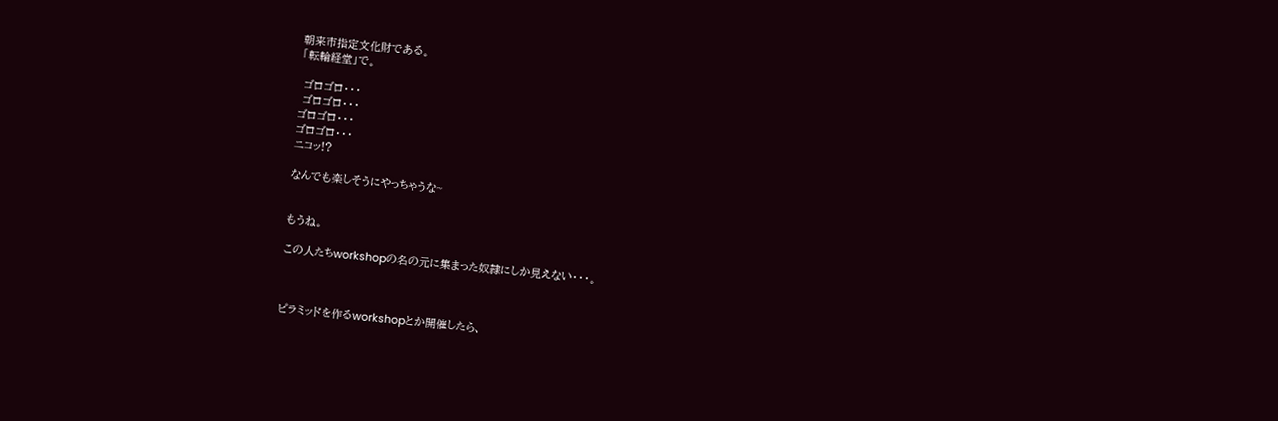朝来市指定文化財である。
「転輪経堂」で。

 ゴロゴロ・・・
 ゴロゴロ・・・
ゴロゴロ・・・
ゴロゴロ・・・
ニコッ!?

なんでも楽しそうにやっちゃうな~


もうね。

この人たちworkshopの名の元に集まった奴隷にしか見えない・・・。



ピラミッドを作るworkshopとか開催したら、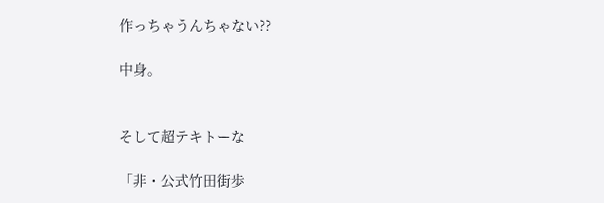作っちゃうんちゃない??

中身。


そして超テキトーな

「非・公式竹田街歩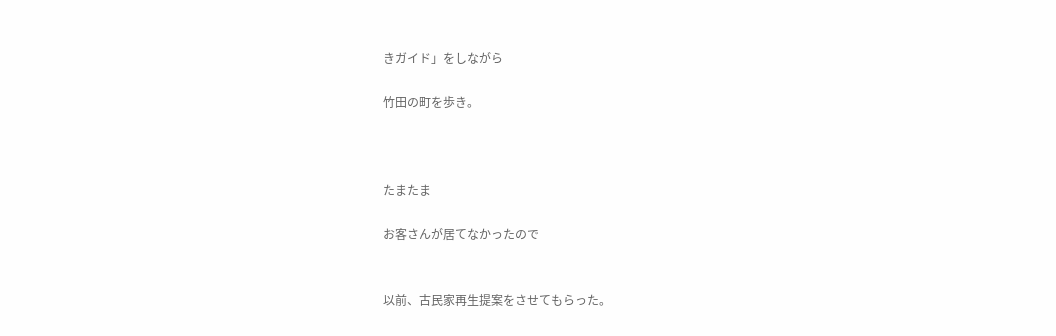きガイド」をしながら

竹田の町を歩き。



たまたま

お客さんが居てなかったので


以前、古民家再生提案をさせてもらった。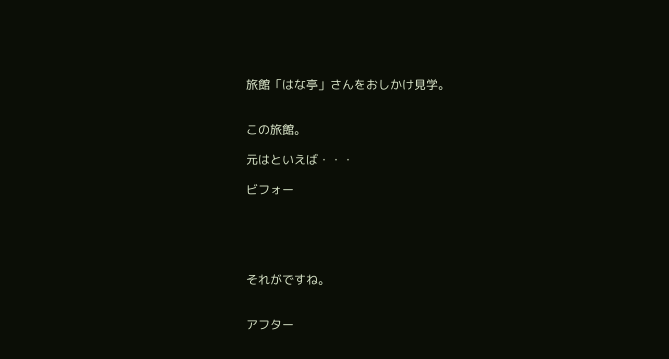旅館「はな亭」さんをおしかけ見学。


この旅館。

元はといえば・・・

ビフォー





それがですね。


アフター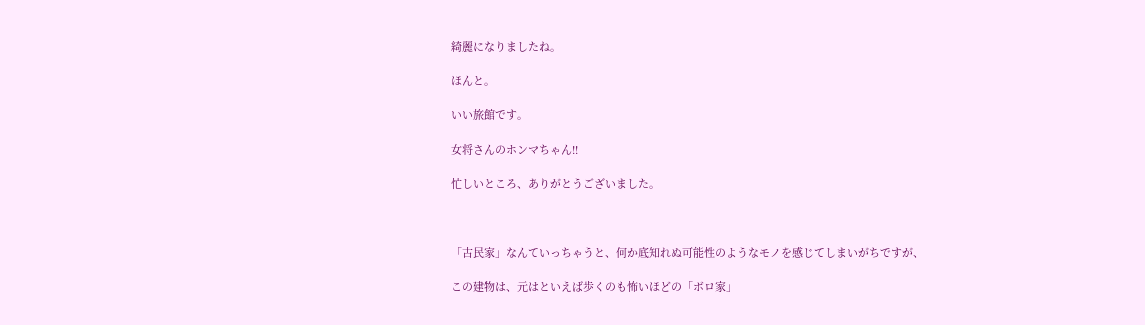綺麗になりましたね。

ほんと。

いい旅館です。

女将さんのホンマちゃん!!

忙しいところ、ありがとうございました。



「古民家」なんていっちゃうと、何か底知れぬ可能性のようなモノを感じてしまいがちですが、

この建物は、元はといえば歩くのも怖いほどの「ボロ家」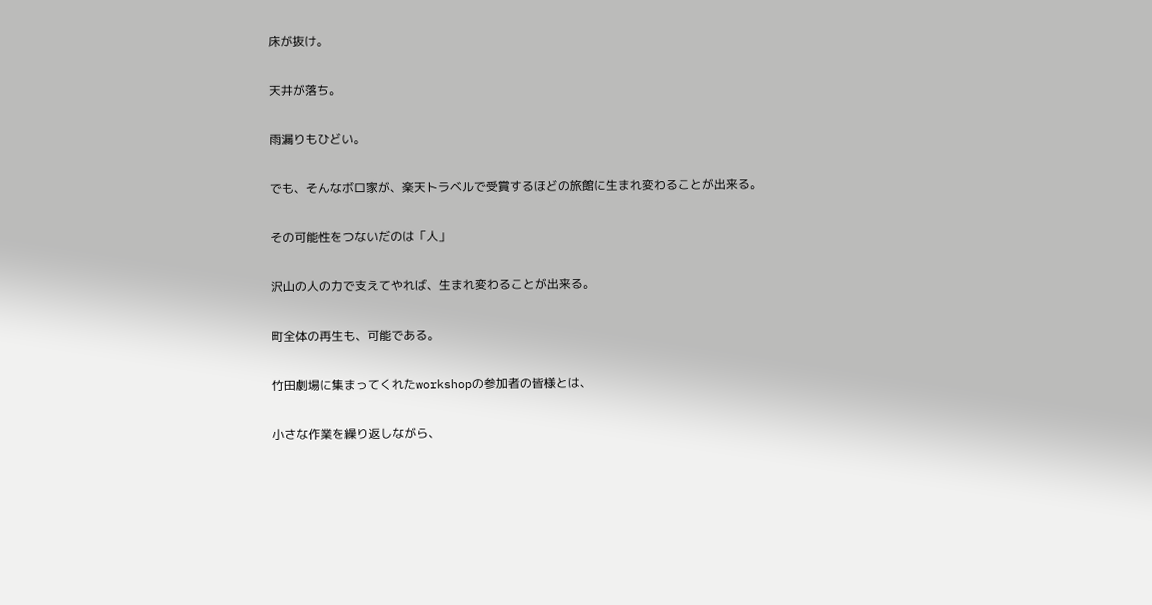床が抜け。

天井が落ち。

雨漏りもひどい。

でも、そんなボロ家が、楽天トラベルで受賞するほどの旅館に生まれ変わることが出来る。

その可能性をつないだのは「人」

沢山の人の力で支えてやれば、生まれ変わることが出来る。

町全体の再生も、可能である。

竹田劇場に集まってくれたworkshopの参加者の皆様とは、

小さな作業を繰り返しながら、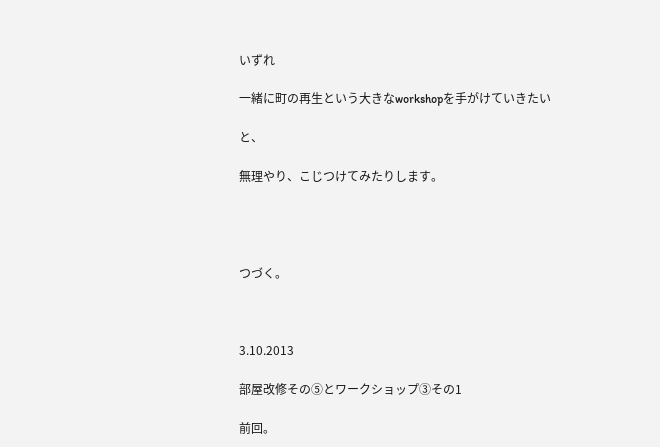いずれ

一緒に町の再生という大きなworkshopを手がけていきたい

と、

無理やり、こじつけてみたりします。




つづく。



3.10.2013

部屋改修その⑤とワークショップ③その1

前回。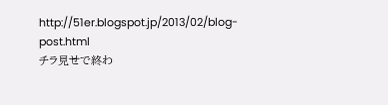http://51er.blogspot.jp/2013/02/blog-post.html
チラ見せで終わ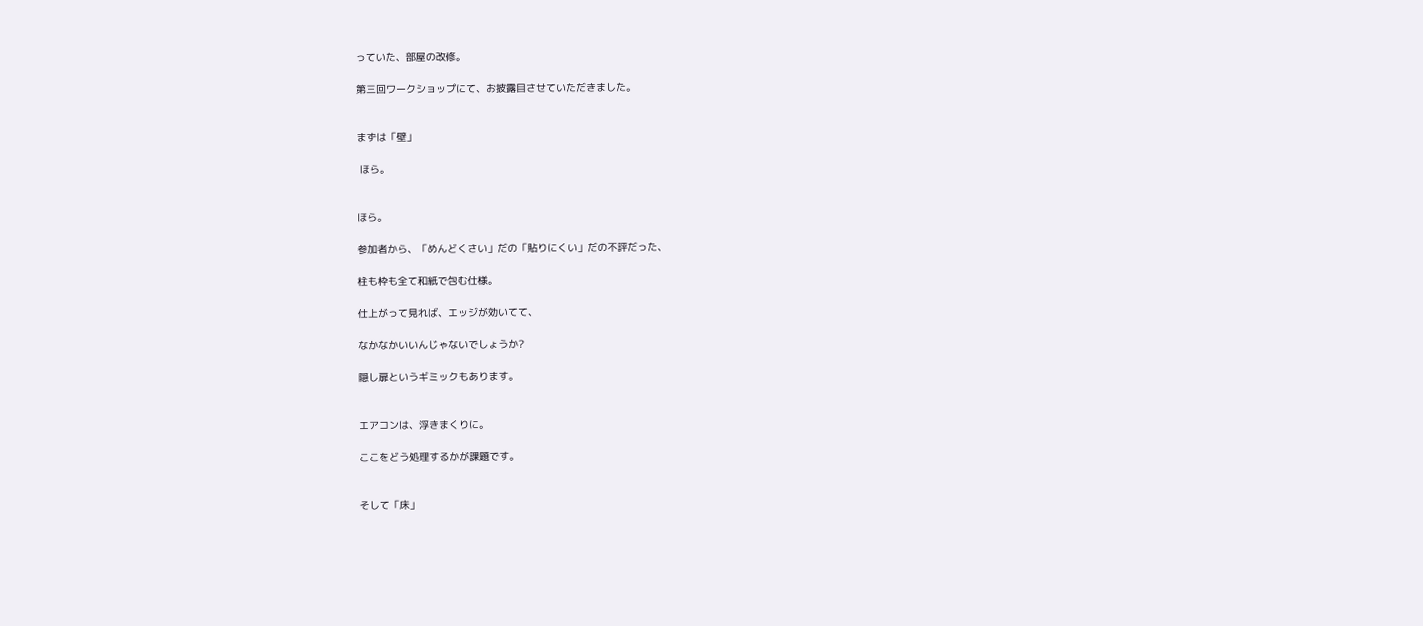っていた、部屋の改修。

第三回ワークショップにて、お披露目させていただきました。


まずは「壁」

 ほら。


ほら。

参加者から、「めんどくさい」だの「貼りにくい」だの不評だった、

柱も枠も全て和紙で包む仕様。

仕上がって見れば、エッジが効いてて、

なかなかいいんじゃないでしょうか?

隠し扉というギミックもあります。


エアコンは、浮きまくりに。

ここをどう処理するかが課題です。


そして「床」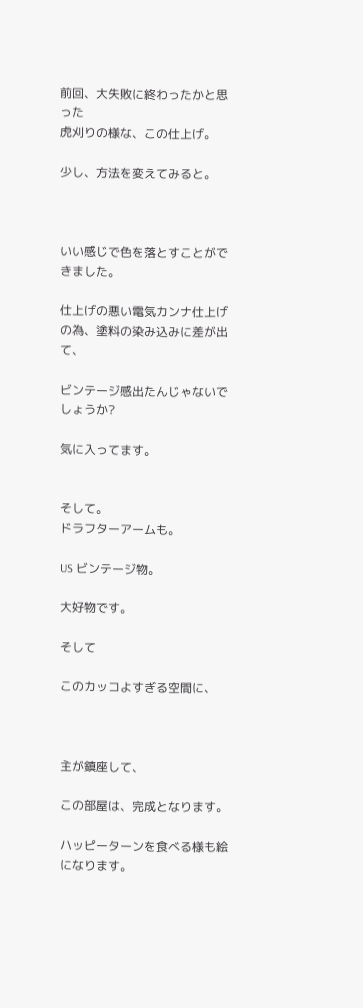前回、大失敗に終わったかと思った
虎刈りの様な、この仕上げ。

少し、方法を変えてみると。



いい感じで色を落とすことができました。

仕上げの悪い電気カンナ仕上げの為、塗料の染み込みに差が出て、

ビンテージ感出たんじゃないでしょうか?

気に入ってます。


そして。
ドラフターアームも。

US ビンテージ物。

大好物です。

そして

このカッコよすぎる空間に、



主が鎮座して、

この部屋は、完成となります。

ハッピーターンを食べる様も絵になります。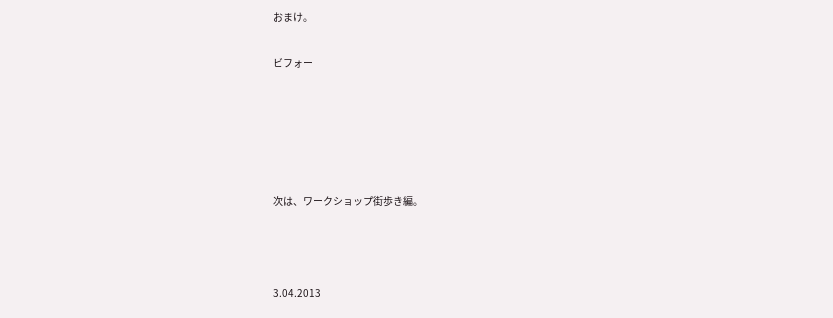おまけ。

ビフォー





次は、ワークショップ街歩き編。



3.04.2013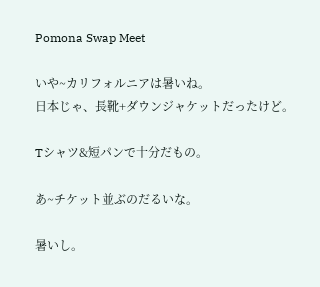Pomona Swap Meet

いや~カリフォルニアは暑いね。
日本じゃ、長靴+ダウンジャケットだったけど。

Tシャツ&短パンで十分だもの。

あ~チケット並ぶのだるいな。

暑いし。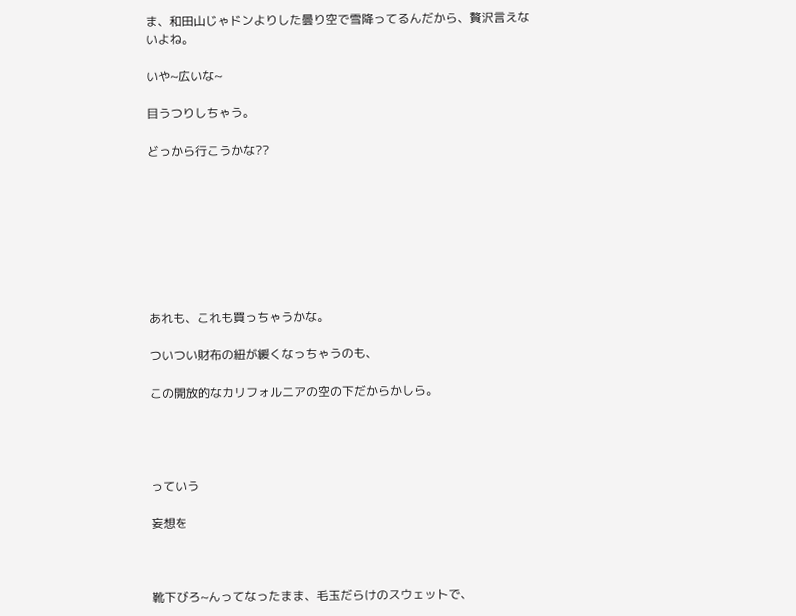ま、和田山じゃドンよりした曇り空で雪降ってるんだから、贅沢言えないよね。

いや~広いな~

目うつりしちゃう。

どっから行こうかな??








あれも、これも買っちゃうかな。

ついつい財布の紐が緩くなっちゃうのも、

この開放的なカリフォルニアの空の下だからかしら。




っていう

妄想を



靴下びろ~んってなったまま、毛玉だらけのスウェットで、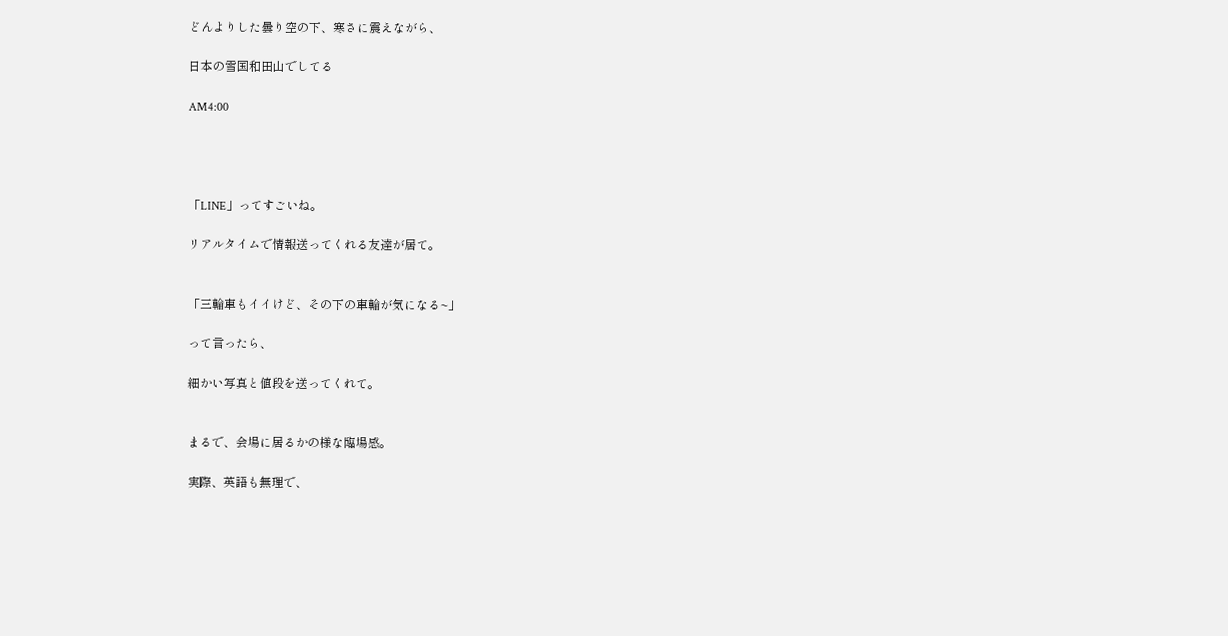どんよりした曇り空の下、寒さに震えながら、

日本の雪国和田山でしてる

AM4:00




「LINE」ってすごいね。

リアルタイムで情報送ってくれる友達が居て。


「三輪車もイイけど、その下の車輪が気になる~」

って言ったら、

細かい写真と値段を送ってくれて。


まるで、会場に居るかの様な臨場感。

実際、英語も無理で、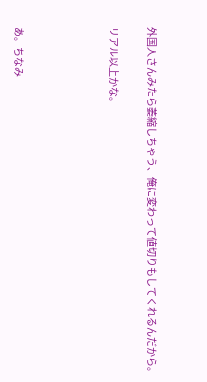外国人さんみたら萎縮しちゃう、俺に変わって値切りもしてくれるんだから。

リアル以上かな。




あ。ちなみ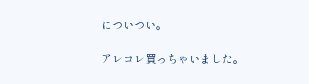についつい。

アレコレ買っちゃいました。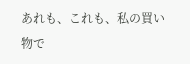あれも、これも、私の買い物で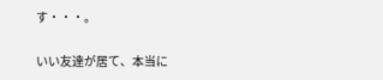す・・・。

いい友達が居て、本当に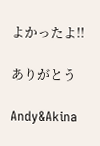よかったよ!!

ありがとう

Andy&Akina